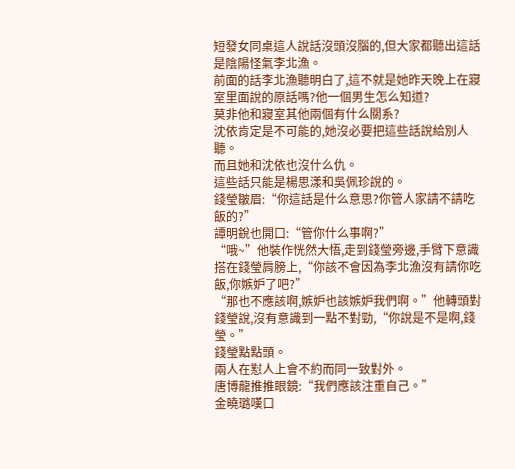短發女同桌這人說話沒頭沒腦的,但大家都聽出這話是陰陽怪氣李北漁。
前面的話李北漁聽明白了,這不就是她昨天晚上在寢室里面說的原話嗎?他一個男生怎么知道?
莫非他和寢室其他兩個有什么關系?
沈依肯定是不可能的,她沒必要把這些話說給別人聽。
而且她和沈依也沒什么仇。
這些話只能是楊思漾和吳佩珍說的。
錢瑩皺眉:“你這話是什么意思?你管人家請不請吃飯的?”
譚明銳也開口:“管你什么事啊?”
“哦~”他裝作恍然大悟,走到錢瑩旁邊,手臂下意識搭在錢瑩肩膀上,“你該不會因為李北漁沒有請你吃飯,你嫉妒了吧?”
“那也不應該啊,嫉妒也該嫉妒我們啊。”他轉頭對錢瑩說,沒有意識到一點不對勁,“你說是不是啊,錢瑩。”
錢瑩點點頭。
兩人在懟人上會不約而同一致對外。
唐博龍推推眼鏡:“我們應該注重自己。”
金曉璐嘆口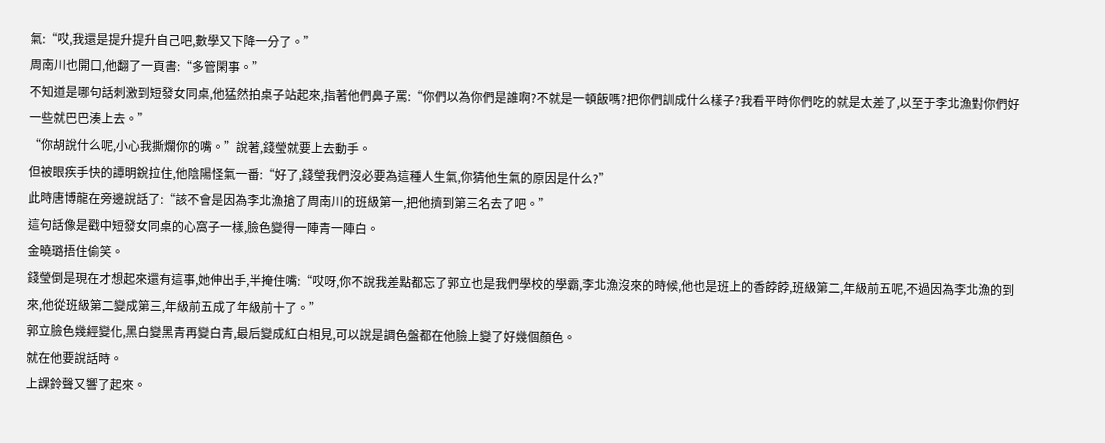氣:“哎,我還是提升提升自己吧,數學又下降一分了。”
周南川也開口,他翻了一頁書:“多管閑事。”
不知道是哪句話刺激到短發女同桌,他猛然拍桌子站起來,指著他們鼻子罵:“你們以為你們是誰啊?不就是一頓飯嗎?把你們訓成什么樣子?我看平時你們吃的就是太差了,以至于李北漁對你們好一些就巴巴湊上去。”
“你胡說什么呢,小心我撕爛你的嘴。”說著,錢瑩就要上去動手。
但被眼疾手快的譚明銳拉住,他陰陽怪氣一番:“好了,錢瑩我們沒必要為這種人生氣,你猜他生氣的原因是什么?”
此時唐博龍在旁邊說話了:“該不會是因為李北漁搶了周南川的班級第一,把他擠到第三名去了吧。”
這句話像是戳中短發女同桌的心窩子一樣,臉色變得一陣青一陣白。
金曉璐捂住偷笑。
錢瑩倒是現在才想起來還有這事,她伸出手,半掩住嘴:“哎呀,你不說我差點都忘了郭立也是我們學校的學霸,李北漁沒來的時候,他也是班上的香餑餑,班級第二,年級前五呢,不過因為李北漁的到來,他從班級第二變成第三,年級前五成了年級前十了。”
郭立臉色幾經變化,黑白變黑青再變白青,最后變成紅白相見,可以說是調色盤都在他臉上變了好幾個顏色。
就在他要說話時。
上課鈴聲又響了起來。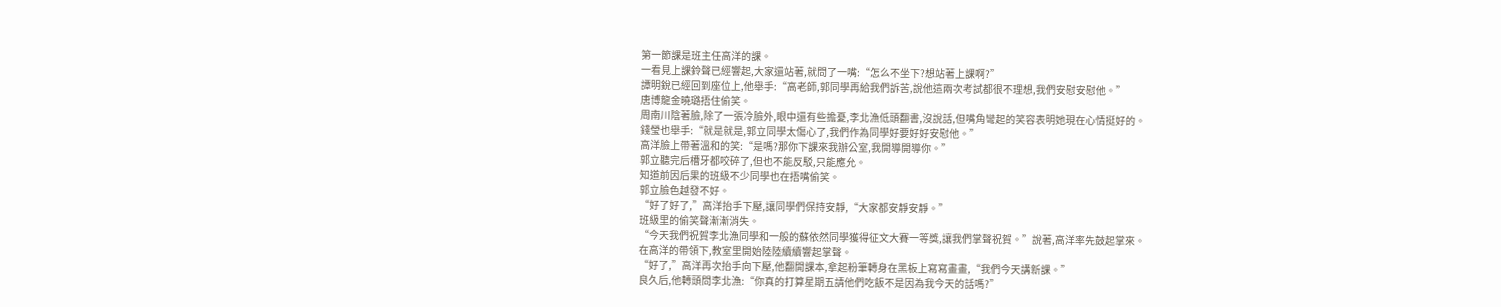第一節課是班主任高洋的課。
一看見上課鈴聲已經響起,大家還站著,就問了一嘴:“怎么不坐下?想站著上課啊?”
譚明銳已經回到座位上,他舉手:“高老師,郭同學再給我們訴苦,說他這兩次考試都很不理想,我們安慰安慰他。”
唐博龍金曉璐捂住偷笑。
周南川陰著臉,除了一張冷臉外,眼中還有些擔憂,李北漁低頭翻書,沒說話,但嘴角彎起的笑容表明她現在心情挺好的。
錢瑩也舉手:“就是就是,郭立同學太傷心了,我們作為同學好要好好安慰他。”
高洋臉上帶著溫和的笑:“是嗎?那你下課來我辦公室,我開導開導你。”
郭立聽完后槽牙都咬碎了,但也不能反駁,只能應允。
知道前因后果的班級不少同學也在捂嘴偷笑。
郭立臉色越發不好。
“好了好了,”高洋抬手下壓,讓同學們保持安靜,“大家都安靜安靜。”
班級里的偷笑聲漸漸消失。
“今天我們祝賀李北漁同學和一般的蘇依然同學獲得征文大賽一等獎,讓我們掌聲祝賀。”說著,高洋率先鼓起掌來。
在高洋的帶領下,教室里開始陸陸續續響起掌聲。
“好了,”高洋再次抬手向下壓,他翻開課本,拿起粉筆轉身在黑板上寫寫畫畫,“我們今天講新課。”
良久后,他轉頭問李北漁:“你真的打算星期五請他們吃飯不是因為我今天的話嗎?”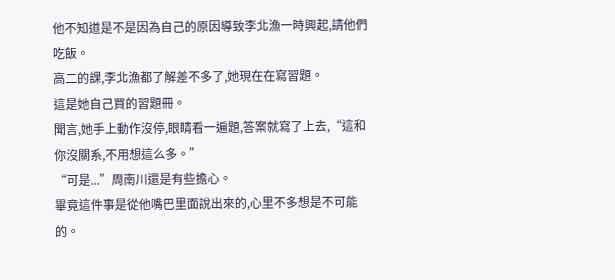他不知道是不是因為自己的原因導致李北漁一時興起,請他們吃飯。
高二的課,李北漁都了解差不多了,她現在在寫習題。
這是她自己買的習題冊。
聞言,她手上動作沒停,眼睛看一遍題,答案就寫了上去,“這和你沒關系,不用想這么多。”
“可是...”周南川還是有些擔心。
畢竟這件事是從他嘴巴里面說出來的,心里不多想是不可能的。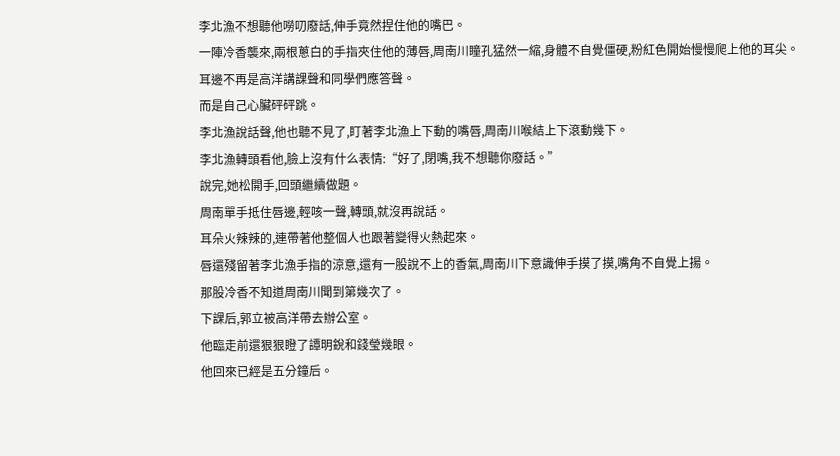李北漁不想聽他嘮叨廢話,伸手竟然捏住他的嘴巴。
一陣冷香襲來,兩根蔥白的手指夾住他的薄唇,周南川瞳孔猛然一縮,身體不自覺僵硬,粉紅色開始慢慢爬上他的耳尖。
耳邊不再是高洋講課聲和同學們應答聲。
而是自己心臟砰砰跳。
李北漁說話聲,他也聽不見了,盯著李北漁上下動的嘴唇,周南川喉結上下滾動幾下。
李北漁轉頭看他,臉上沒有什么表情:“好了,閉嘴,我不想聽你廢話。”
說完,她松開手,回頭繼續做題。
周南單手抵住唇邊,輕咳一聲,轉頭,就沒再說話。
耳朵火辣辣的,連帶著他整個人也跟著變得火熱起來。
唇還殘留著李北漁手指的涼意,還有一股說不上的香氣,周南川下意識伸手摸了摸,嘴角不自覺上揚。
那股冷香不知道周南川聞到第幾次了。
下課后,郭立被高洋帶去辦公室。
他臨走前還狠狠瞪了譚明銳和錢瑩幾眼。
他回來已經是五分鐘后。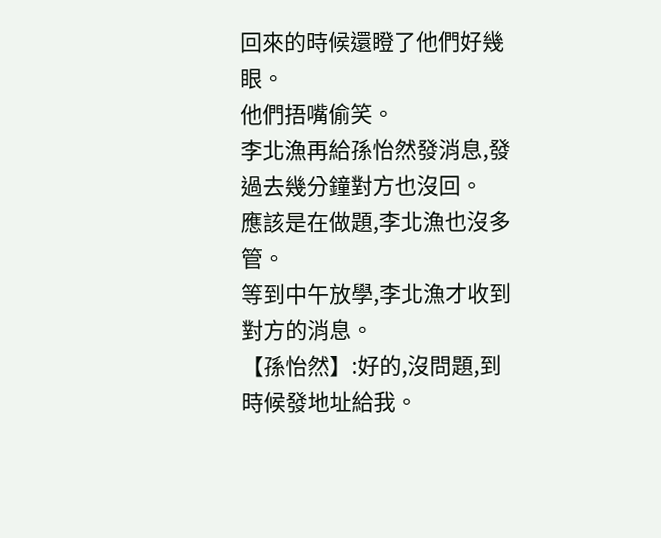回來的時候還瞪了他們好幾眼。
他們捂嘴偷笑。
李北漁再給孫怡然發消息,發過去幾分鐘對方也沒回。
應該是在做題,李北漁也沒多管。
等到中午放學,李北漁才收到對方的消息。
【孫怡然】:好的,沒問題,到時候發地址給我。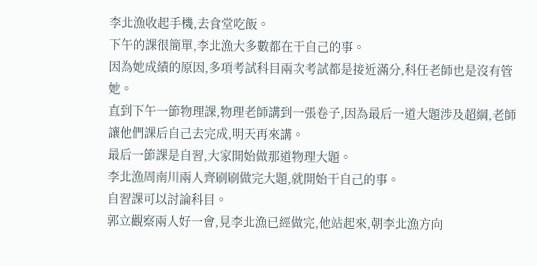李北漁收起手機,去食堂吃飯。
下午的課很簡單,李北漁大多數都在干自己的事。
因為她成績的原因,多項考試科目兩次考試都是接近滿分,科任老師也是沒有管她。
直到下午一節物理課,物理老師講到一張卷子,因為最后一道大題涉及超綱,老師讓他們課后自己去完成,明天再來講。
最后一節課是自習,大家開始做那道物理大題。
李北漁周南川兩人齊刷刷做完大題,就開始干自己的事。
自習課可以討論科目。
郭立觀察兩人好一會,見李北漁已經做完,他站起來,朝李北漁方向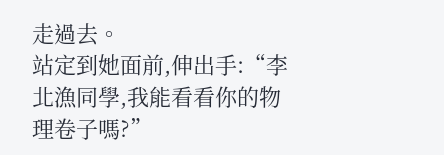走過去。
站定到她面前,伸出手:“李北漁同學,我能看看你的物理卷子嗎?”